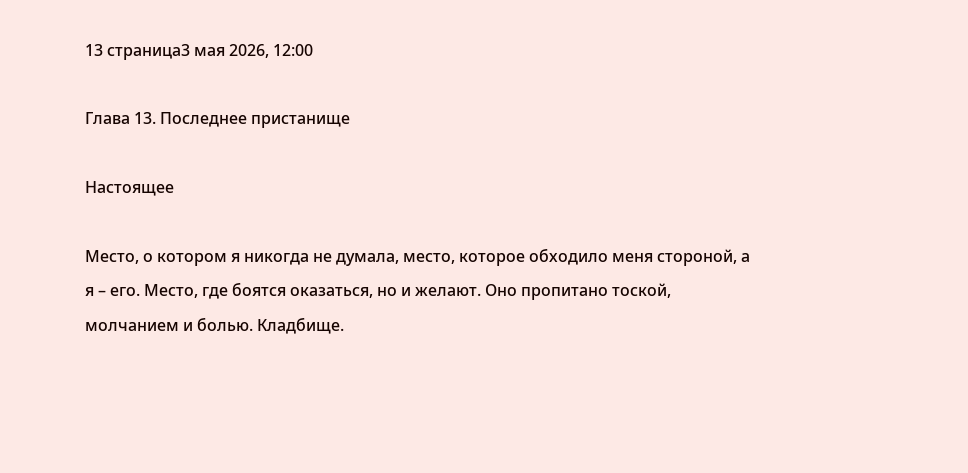13 страница3 мая 2026, 12:00

Глава 13. Последнее пристанище

Настоящее

Место, о котором я никогда не думала, место, которое обходило меня стороной, а я – его. Место, где боятся оказаться, но и желают. Оно пропитано тоской, молчанием и болью. Кладбище.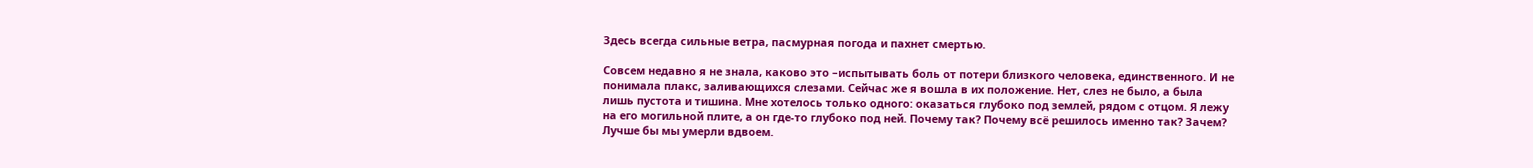Здесь всегда сильные ветра, пасмурная погода и пахнет смертью.

Совсем недавно я не знала, каково это –испытывать боль от потери близкого человека, единственного. И не понимала плакс, заливающихся слезами. Сейчас же я вошла в их положение. Нет, слез не было, а была лишь пустота и тишина. Мне хотелось только одного: оказаться глубоко под землей, рядом с отцом. Я лежу на его могильной плите, а он где-то глубоко под ней. Почему так? Почему всё решилось именно так? Зачем? Лучше бы мы умерли вдвоем.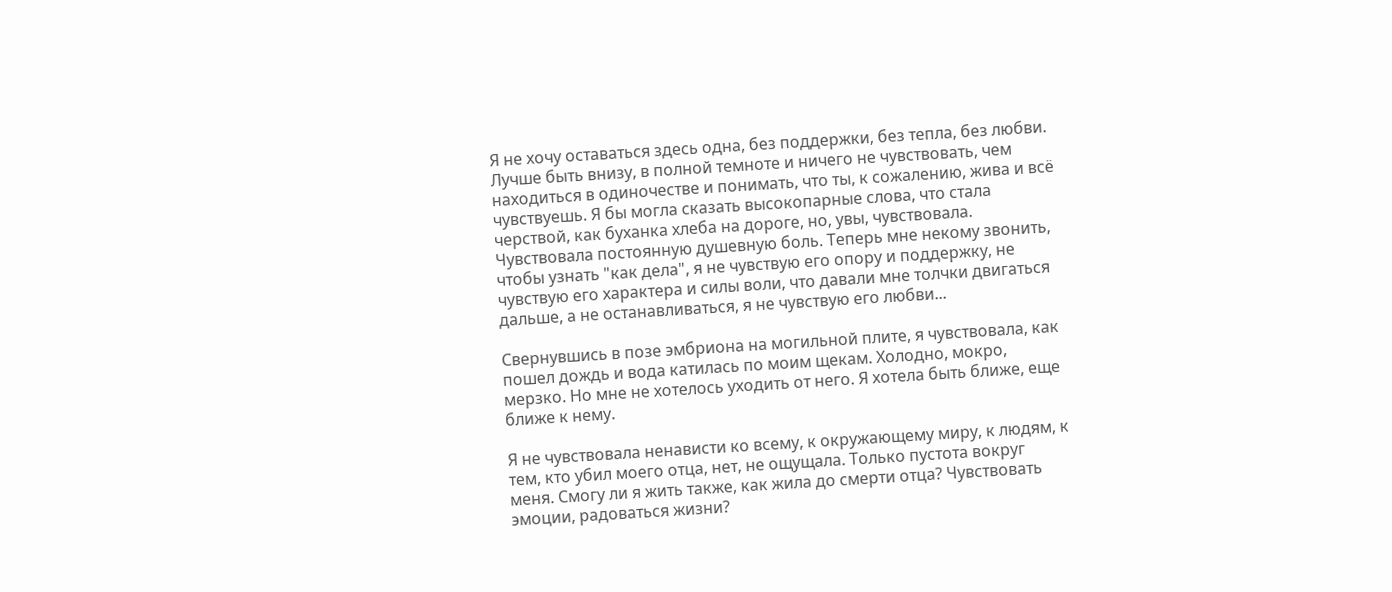Я не хочу оставаться здесь одна, без поддержки, без тепла, без любви. Лучше быть внизу, в полной темноте и ничего не чувствовать, чем находиться в одиночестве и понимать, что ты, к сожалению, жива и всё чувствуешь. Я бы могла сказать высокопарные слова, что стала черствой, как буханка хлеба на дороге, но, увы, чувствовала. Чувствовала постоянную душевную боль. Теперь мне некому звонить, чтобы узнать "как дела", я не чувствую его опору и поддержку, не чувствую его характера и силы воли, что давали мне толчки двигаться дальше, а не останавливаться, я не чувствую его любви...

Свернувшись в позе эмбриона на могильной плите, я чувствовала, как пошел дождь и вода катилась по моим щекам. Холодно, мокро, мерзко. Но мне не хотелось уходить от него. Я хотела быть ближе, еще ближе к нему.

Я не чувствовала ненависти ко всему, к окружающему миру, к людям, к тем, кто убил моего отца, нет, не ощущала. Только пустота вокруг меня. Смогу ли я жить также, как жила до смерти отца? Чувствовать эмоции, радоваться жизни?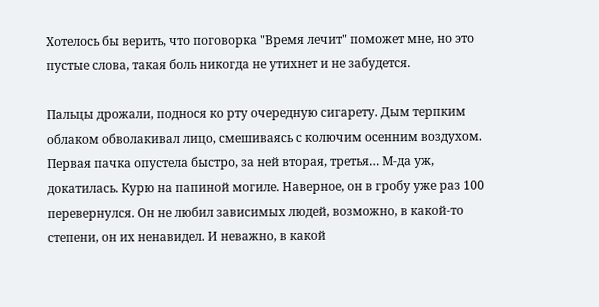Хотелось бы верить, что поговорка "Время лечит" поможет мне, но это пустые слова, такая боль никогда не утихнет и не забудется.

Пальцы дрожали, поднося ко рту очередную сигарету. Дым терпким облаком обволакивал лицо, смешиваясь с колючим осенним воздухом. Первая пачка опустела быстро, за ней вторая, третья… М-да уж, докатилась. Курю на папиной могиле. Наверное, он в гробу уже раз 100 перевернулся. Он не любил зависимых людей, возможно, в какой-то степени, он их ненавидел. И неважно, в какой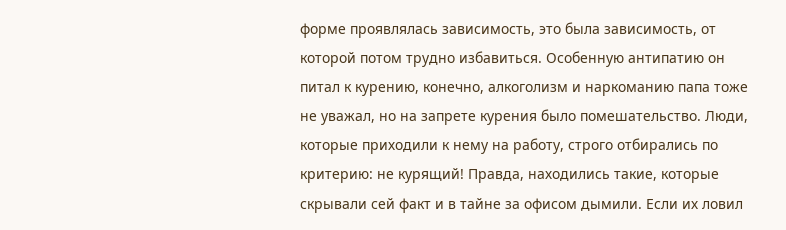форме проявлялась зависимость, это была зависимость, от которой потом трудно избавиться. Особенную антипатию он питал к курению, конечно, алкоголизм и наркоманию папа тоже не уважал, но на запрете курения было помешательство. Люди, которые приходили к нему на работу, строго отбирались по критерию: не курящий! Правда, находились такие, которые скрывали сей факт и в тайне за офисом дымили. Если их ловил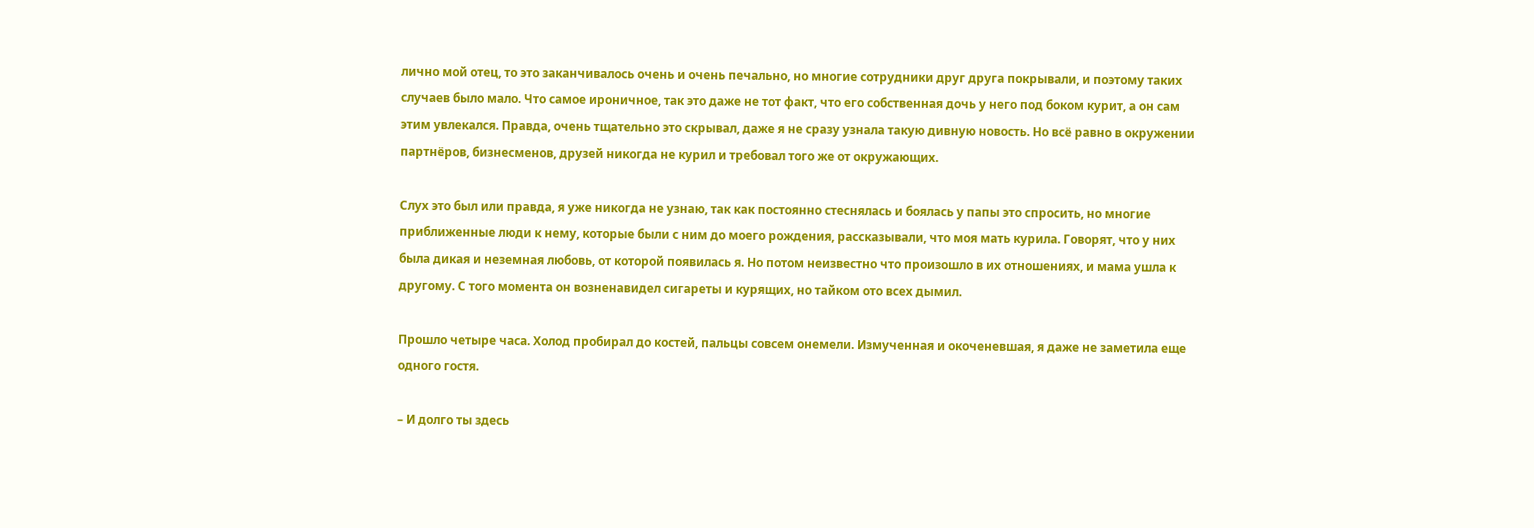лично мой отец, то это заканчивалось очень и очень печально, но многие сотрудники друг друга покрывали, и поэтому таких случаев было мало. Что самое ироничное, так это даже не тот факт, что его собственная дочь у него под боком курит, а он сам этим увлекался. Правда, очень тщательно это скрывал, даже я не сразу узнала такую дивную новость. Но всё равно в окружении партнёров, бизнесменов, друзей никогда не курил и требовал того же от окружающих.

Слух это был или правда, я уже никогда не узнаю, так как постоянно стеснялась и боялась у папы это спросить, но многие приближенные люди к нему, которые были с ним до моего рождения, рассказывали, что моя мать курила. Говорят, что у них была дикая и неземная любовь, от которой появилась я. Но потом неизвестно что произошло в их отношениях, и мама ушла к другому. С того момента он возненавидел сигареты и курящих, но тайком ото всех дымил.

Прошло четыре часа. Холод пробирал до костей, пальцы совсем онемели. Измученная и окоченевшая, я даже не заметила еще одного гостя.

– И долго ты здесь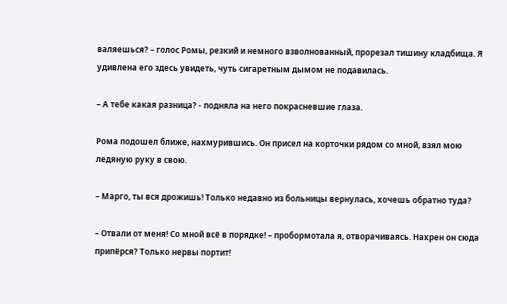валяешься? – голос Ромы, резкий и немного взволнованный, прорезал тишину кладбища. Я удивлена его здесь увидеть, чуть сигаретным дымом не подавилась.

– А тебе какая разница? - подняла на него покрасневшие глаза.

Рома подошел ближе, нахмурившись. Он присел на корточки рядом со мной, взял мою ледяную руку в свою.

– Марго, ты вся дрожишь! Только недавно из больницы вернулась, хочешь обратно туда?

– Отвали от меня! Со мной всё в порядке! – пробормотала я, отворачиваясь. Нахрен он сюда припёрся? Только нервы портит!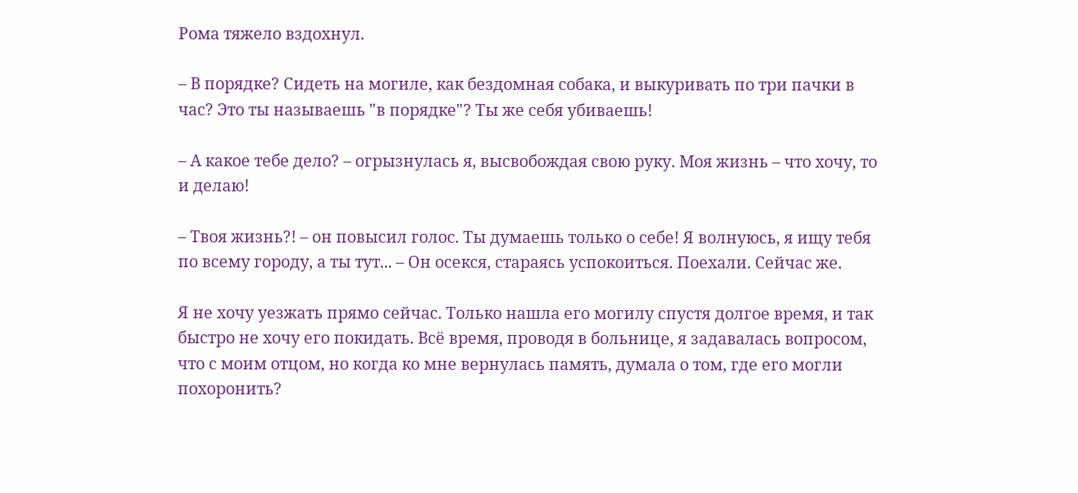Рома тяжело вздохнул.

– В порядке? Сидеть на могиле, как бездомная собака, и выкуривать по три пачки в час? Это ты называешь "в порядке"? Ты же себя убиваешь!

– А какое тебе дело? – огрызнулась я, высвобождая свою руку. Моя жизнь – что хочу, то и делаю!

– Твоя жизнь?! – он повысил голос. Ты думаешь только о себе! Я волнуюсь, я ищу тебя по всему городу, а ты тут... – Он осекся, стараясь успокоиться. Поехали. Сейчас же.

Я не хочу уезжать прямо сейчас. Только нашла его могилу спустя долгое время, и так быстро не хочу его покидать. Всё время, проводя в больнице, я задавалась вопросом, что с моим отцом, но когда ко мне вернулась память, думала о том, где его могли похоронить?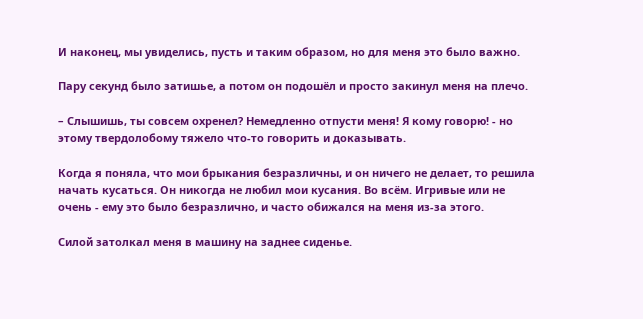И наконец, мы увиделись, пусть и таким образом, но для меня это было важно.

Пару секунд было затишье, а потом он подошёл и просто закинул меня на плечо.

– Слышишь, ты совсем охренел? Немедленно отпусти меня! Я кому говорю! - но этому твердолобому тяжело что-то говорить и доказывать.

Когда я поняла, что мои брыкания безразличны, и он ничего не делает, то решила начать кусаться. Он никогда не любил мои кусания. Во всём. Игривые или не очень - ему это было безразлично, и часто обижался на меня из-за этого.

Силой затолкал меня в машину на заднее сиденье.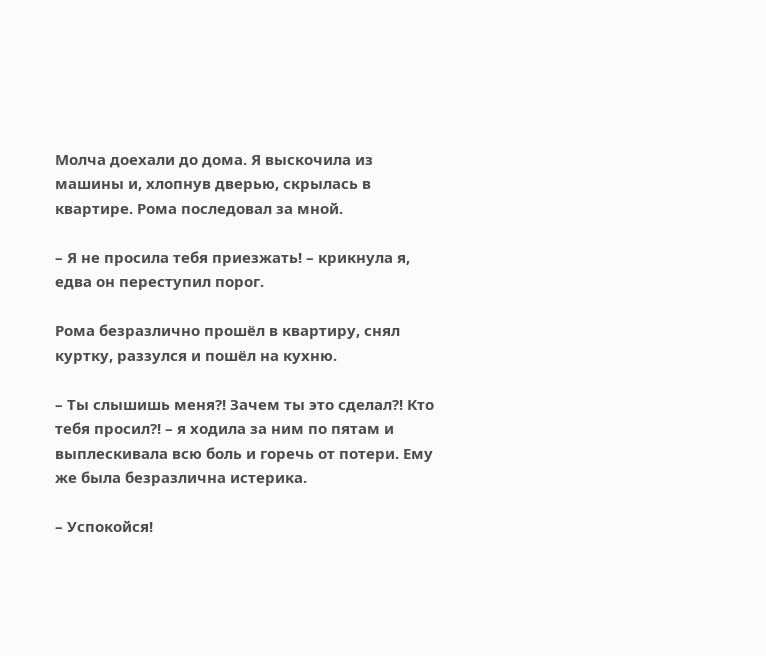Молча доехали до дома. Я выскочила из машины и, хлопнув дверью, скрылась в квартире. Рома последовал за мной.

– Я не просила тебя приезжать! – крикнула я, едва он переступил порог.

Рома безразлично прошёл в квартиру, снял куртку, раззулся и пошёл на кухню.

– Ты слышишь меня?! Зачем ты это сделал?! Кто тебя просил?! – я ходила за ним по пятам и выплескивала всю боль и горечь от потери. Ему же была безразлична истерика.

– Успокойся!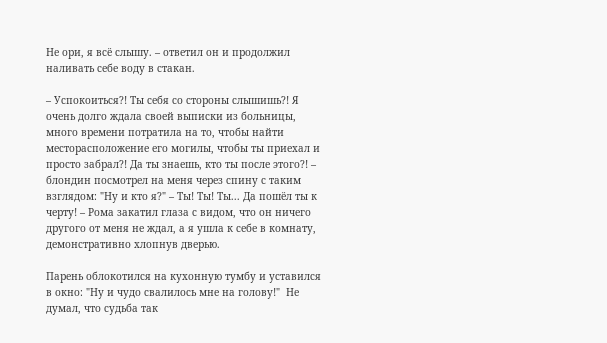Не ори, я всё слышу. – ответил он и продолжил наливать себе воду в стакан.

– Успокоиться?! Ты себя со стороны слышишь?! Я очень долго ждала своей выписки из больницы, много времени потратила на то, чтобы найти месторасположение его могилы, чтобы ты приехал и просто забрал?! Да ты знаешь, кто ты после этого?! – блондин посмотрел на меня через спину с таким взглядом: "Ну и кто я?" – Ты! Ты! Ты... Да пошёл ты к черту! – Рома закатил глаза с видом, что он ничего другого от меня не ждал, а я ушла к себе в комнату, демонстративно хлопнув дверью.

Парень облокотился на кухонную тумбу и уставился в окно: "Ну и чудо свалилось мне на голову!"  Не думал, что судьба так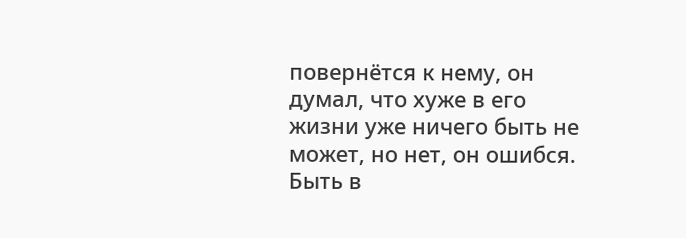повернётся к нему, он думал, что хуже в его жизни уже ничего быть не может, но нет, он ошибся. Быть в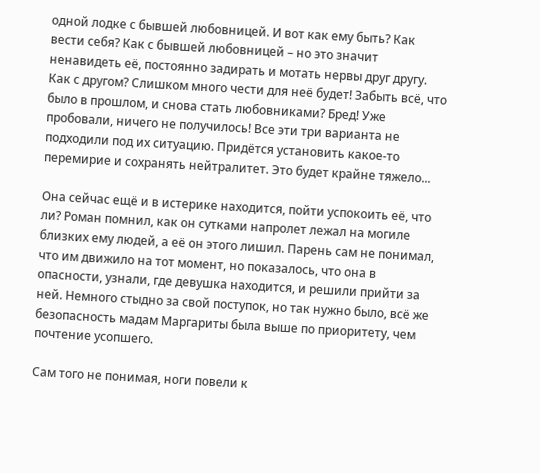одной лодке с бывшей любовницей. И вот как ему быть? Как вести себя? Как с бывшей любовницей – но это значит ненавидеть её, постоянно задирать и мотать нервы друг другу. Как с другом? Слишком много чести для неё будет! Забыть всё, что было в прошлом, и снова стать любовниками? Бред! Уже пробовали, ничего не получилось! Все эти три варианта не подходили под их ситуацию. Придётся установить какое-то перемирие и сохранять нейтралитет. Это будет крайне тяжело...

Она сейчас ещё и в истерике находится, пойти успокоить её, что ли? Роман помнил, как он сутками напролет лежал на могиле близких ему людей, а её он этого лишил. Парень сам не понимал, что им движило на тот момент, но показалось, что она в опасности, узнали, где девушка находится, и решили прийти за ней. Немного стыдно за свой поступок, но так нужно было, всё же безопасность мадам Маргариты была выше по приоритету, чем почтение усопшего.

Сам того не понимая, ноги повели к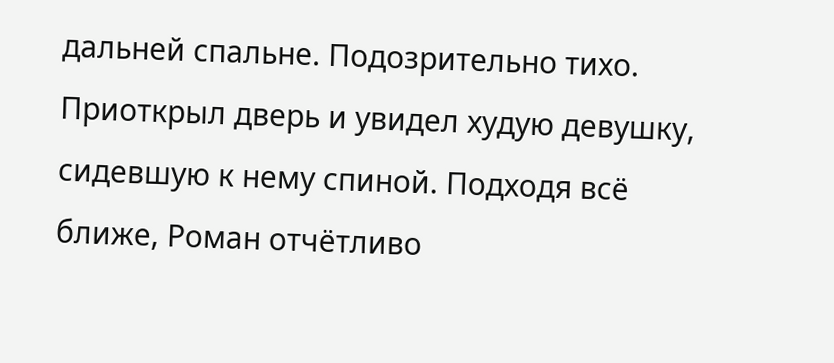дальней спальне. Подозрительно тихо. Приоткрыл дверь и увидел худую девушку, сидевшую к нему спиной. Подходя всё ближе, Роман отчётливо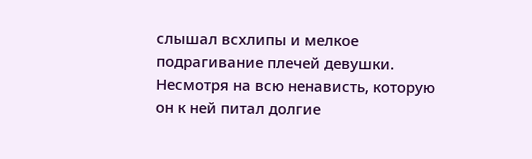слышал всхлипы и мелкое подрагивание плечей девушки. Несмотря на всю ненависть, которую он к ней питал долгие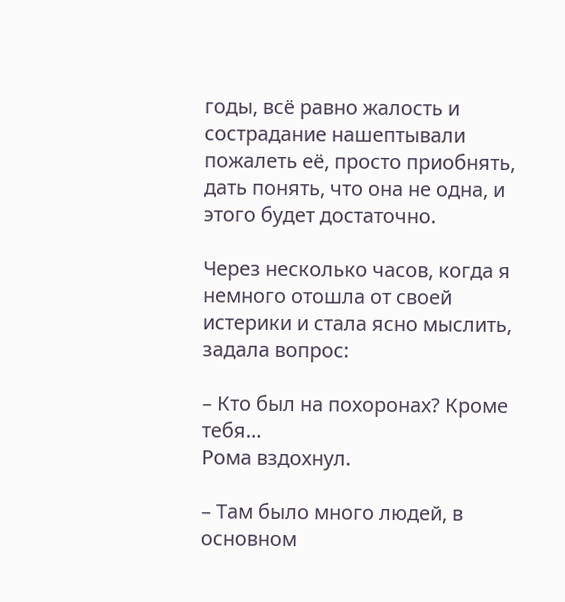годы, всё равно жалость и сострадание нашептывали пожалеть её, просто приобнять, дать понять, что она не одна, и этого будет достаточно.

Через несколько часов, когда я немного отошла от своей истерики и стала ясно мыслить, задала вопрос:

– Кто был на похоронах? Кроме тебя…
Рома вздохнул.

– Там было много людей, в основном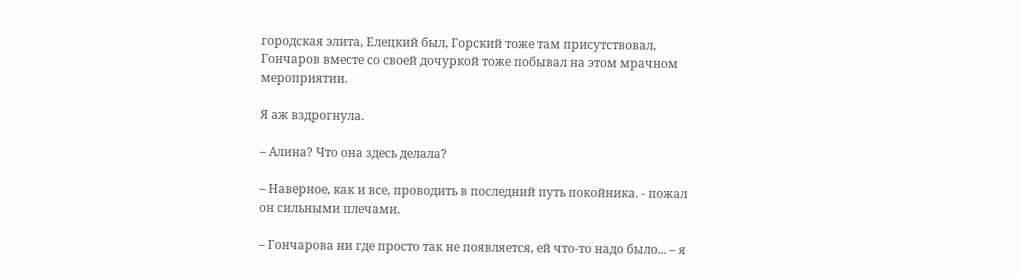городская элита, Елецкий был, Горский тоже там присутствовал, Гончаров вместе со своей дочуркой тоже побывал на этом мрачном мероприятии.

Я аж вздрогнула.

– Алина? Что она здесь делала?

– Наверное, как и все, проводить в последний путь покойника. - пожал он сильными плечами.

– Гончарова ни где просто так не появляется, ей что-то надо было... – я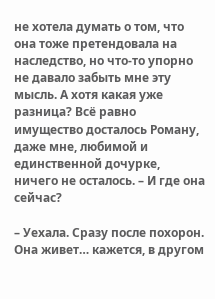не хотела думать о том, что она тоже претендовала на наследство, но что-то упорно не давало забыть мне эту мысль. А хотя какая уже разница? Всё равно имущество досталось Роману, даже мне, любимой и единственной дочурке, ничего не осталось. – И где она сейчас?

– Уехала. Сразу после похорон. Она живет… кажется, в другом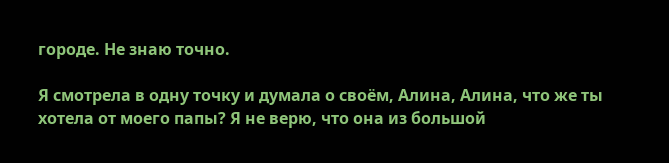городе. Не знаю точно.

Я смотрела в одну точку и думала о своём, Алина, Алина, что же ты хотела от моего папы? Я не верю, что она из большой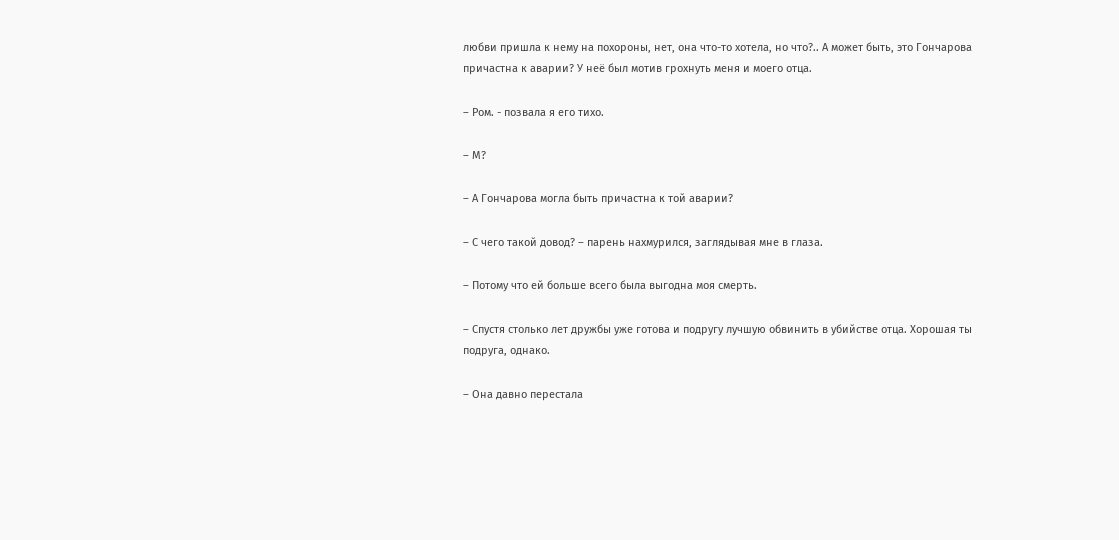любви пришла к нему на похороны, нет, она что-то хотела, но что?.. А может быть, это Гончарова причастна к аварии? У неё был мотив грохнуть меня и моего отца.

– Ром. - позвала я его тихо.

– М?

– А Гончарова могла быть причастна к той аварии?

– С чего такой довод? – парень нахмурился, заглядывая мне в глаза.

– Потому что ей больше всего была выгодна моя смерть.

– Спустя столько лет дружбы уже готова и подругу лучшую обвинить в убийстве отца. Хорошая ты подруга, однако.

– Она давно перестала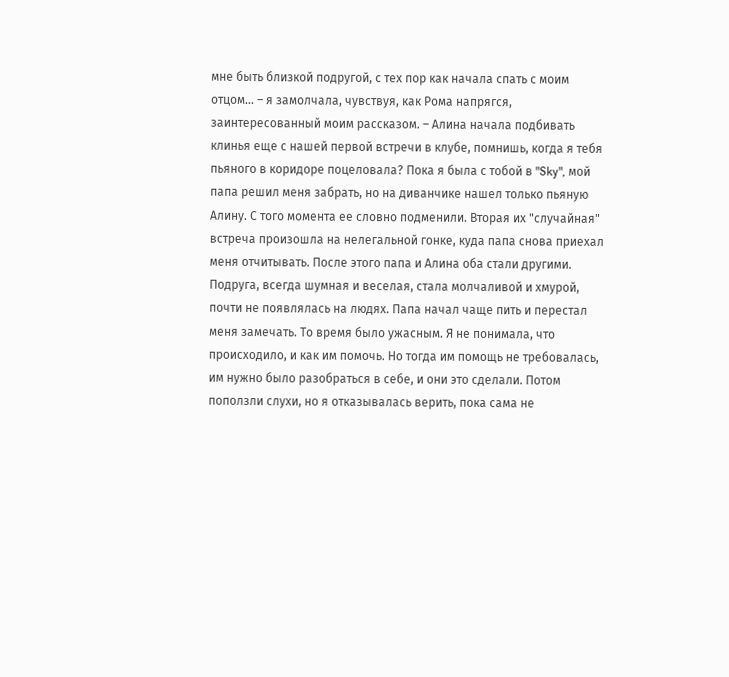мне быть близкой подругой, с тех пор как начала спать с моим отцом... – я замолчала, чувствуя, как Рома напрягся, заинтересованный моим рассказом. – Алина начала подбивать клинья еще с нашей первой встречи в клубе, помнишь, когда я тебя пьяного в коридоре поцеловала? Пока я была с тобой в "Sky", мой папа решил меня забрать, но на диванчике нашел только пьяную Алину. С того момента ее словно подменили. Вторая их "случайная" встреча произошла на нелегальной гонке, куда папа снова приехал меня отчитывать. После этого папа и Алина оба стали другими. Подруга, всегда шумная и веселая, стала молчаливой и хмурой, почти не появлялась на людях. Папа начал чаще пить и перестал меня замечать. То время было ужасным. Я не понимала, что происходило, и как им помочь. Но тогда им помощь не требовалась, им нужно было разобраться в себе, и они это сделали. Потом поползли слухи, но я отказывалась верить, пока сама не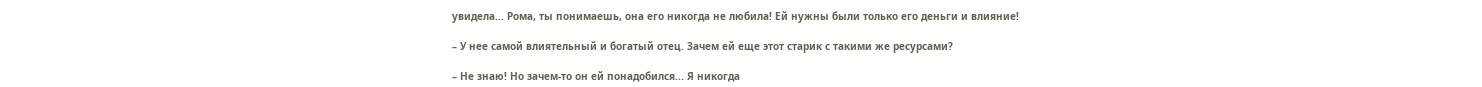увидела... Рома, ты понимаешь, она его никогда не любила! Ей нужны были только его деньги и влияние!

– У нее самой влиятельный и богатый отец. Зачем ей еще этот старик с такими же ресурсами?

– Не знаю! Но зачем-то он ей понадобился... Я никогда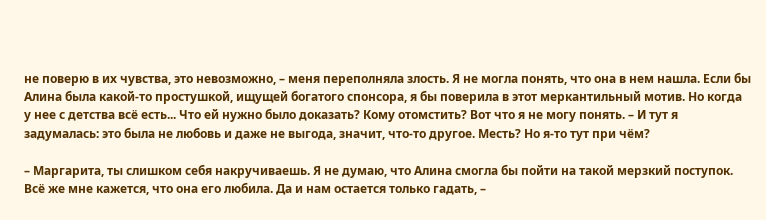не поверю в их чувства, это невозможно, – меня переполняла злость. Я не могла понять, что она в нем нашла. Если бы Алина была какой-то простушкой, ищущей богатого спонсора, я бы поверила в этот меркантильный мотив. Но когда у нее с детства всё есть... Что ей нужно было доказать? Кому отомстить? Вот что я не могу понять. – И тут я задумалась: это была не любовь и даже не выгода, значит, что-то другое. Месть? Но я-то тут при чём?

– Маргарита, ты слишком себя накручиваешь. Я не думаю, что Алина смогла бы пойти на такой мерзкий поступок. Всё же мне кажется, что она его любила. Да и нам остается только гадать, –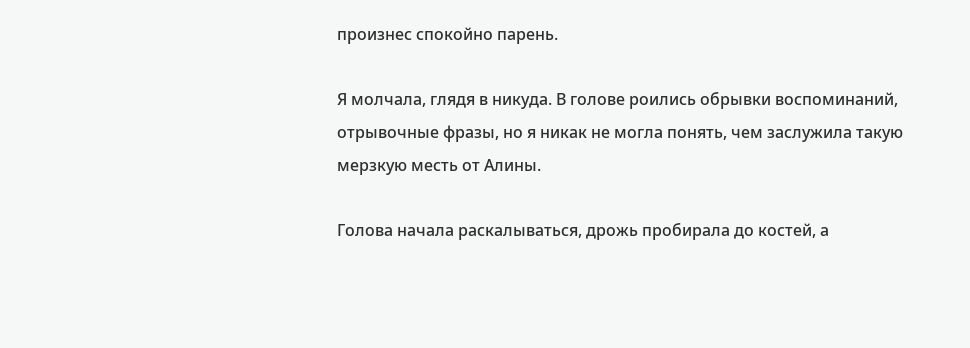произнес спокойно парень.

Я молчала, глядя в никуда. В голове роились обрывки воспоминаний, отрывочные фразы, но я никак не могла понять, чем заслужила такую мерзкую месть от Алины.

Голова начала раскалываться, дрожь пробирала до костей, а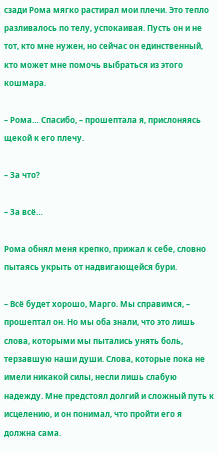сзади Рома мягко растирал мои плечи. Это тепло разливалось по телу, успокаивая. Пусть он и не тот, кто мне нужен, но сейчас он единственный, кто может мне помочь выбраться из этого кошмара.

– Рома… Спасибо, – прошептала я, прислоняясь щекой к его плечу.

– За что?

– За всё…

Рома обнял меня крепко, прижал к себе, словно пытаясь укрыть от надвигающейся бури.

– Всё будет хорошо, Марго. Мы справимся, – прошептал он. Но мы оба знали, что это лишь слова, которыми мы пытались унять боль, терзавшую наши души. Слова, которые пока не имели никакой силы, несли лишь слабую надежду. Мне предстоял долгий и сложный путь к исцелению, и он понимал, что пройти его я должна сама.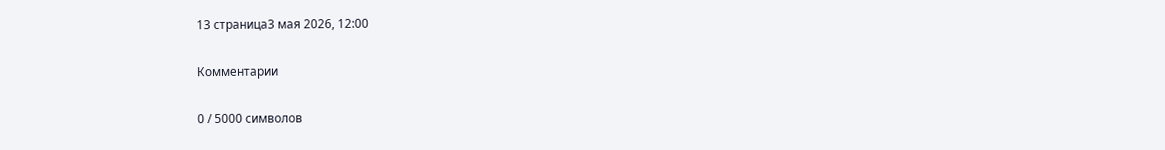13 страница3 мая 2026, 12:00

Комментарии

0 / 5000 символов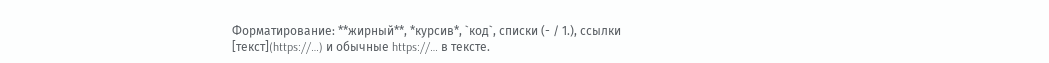Форматирование: **жирный**, *курсив*, `код`, списки (- / 1.), ссылки [текст](https://…) и обычные https://… в тексте.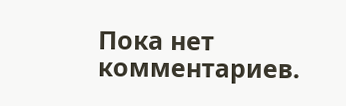Пока нет комментариев.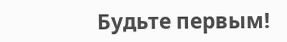Будьте первым!